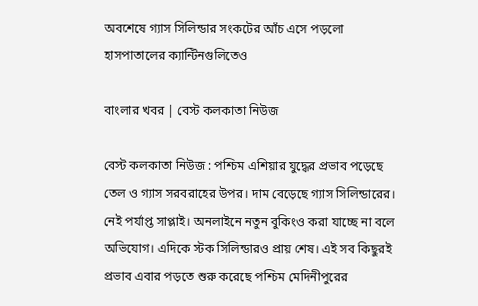অবশেষে গ্যাস সিলিন্ডার সংকটের আঁচ এসে পড়লো হাসপাতালের ক্যান্টিনগুলিতেও

বাংলার খবর | বেস্ট কলকাতা নিউজ

বেস্ট কলকাতা নিউজ : পশ্চিম এশিয়ার যুদ্ধের প্রভাব পড়েছে তেল ও গ্যাস সরবরাহের উপর। দাম বেড়েছে গ্যাস সিলিন্ডারের। নেই পর্যাপ্ত সাপ্লাই। অনলাইনে নতুন বুকিংও করা যাচ্ছে না বলে অভিযোগ। এদিকে স্টক সিলিন্ডারও প্রায় শেষ। এই সব কিছুরই প্রভাব এবার পড়তে শুরু করেছে পশ্চিম মেদিনীপুরের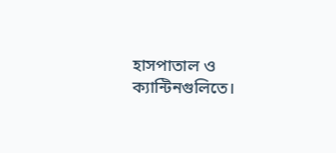হাসপাতাল ও ক্যান্টিনগুলিতে।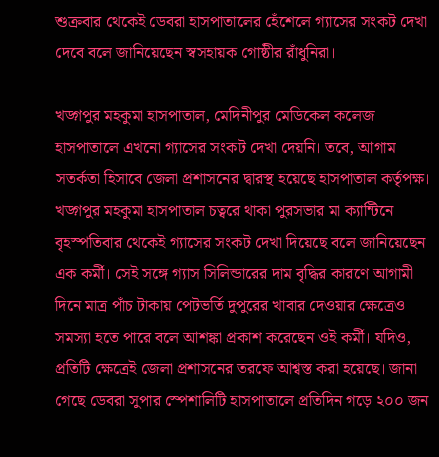শুক্রবার থেকেই ডেবরা হাসপাতালের হেঁশেলে গ্যাসের সংকট দেখা দেবে বলে জানিয়েছেন স্বসহায়ক গোষ্ঠীর রাঁধুনিরা।

খড়্গপুর মহকুমা হাসপাতাল, মেদিনীপুর মেডিকেল কলেজ হাসপাতালে এখনো গ্যাসের সংকট দেখা দেয়নি। তবে, আগাম সতর্কতা হিসাবে জেলা প্রশাসনের দ্বারস্থ হয়েছে হাসপাতাল কর্তৃপক্ষ। খড়্গপুর মহকুমা হাসপাতাল চত্বরে থাকা পুরসভার মা ক্যান্টিনে বৃহস্পতিবার থেকেই গ্যাসের সংকট দেখা দিয়েছে বলে জানিয়েছেন এক কর্মী। সেই সঙ্গে গ্যাস সিলিন্ডারের দাম বৃদ্ধির কারণে আগামী দিনে মাত্র পাঁচ টাকায় পেটভর্তি দুপুরের খাবার দেওয়ার ক্ষেত্রেও সমস্যা হতে পারে বলে আশঙ্কা প্রকাশ করেছেন ওই কর্মী। যদিও, প্রতিটি ক্ষেত্রেই জেলা প্রশাসনের তরফে আশ্বস্ত করা হয়েছে। জানা গেছে ডেবরা সুপার স্পেশালিটি হাসপাতালে প্রতিদিন গড়ে ২০০ জন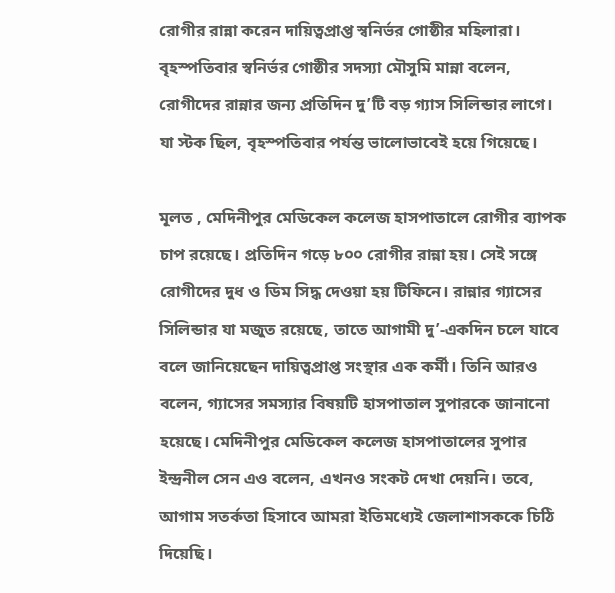রোগীর রান্না করেন দায়িত্বপ্রাপ্ত স্বনির্ভর গোষ্ঠীর মহিলারা। বৃহস্পতিবার স্বনির্ভর গোষ্ঠীর সদস্যা মৌসুমি মান্না বলেন, রোগীদের রান্নার জন্য প্রতিদিন দু’টি বড় গ্যাস সিলিন্ডার লাগে। যা স্টক ছিল, বৃহস্পতিবার পর্যন্ত ভালোভাবেই হয়ে গিয়েছে।

মূলত , মেদিনীপুর মেডিকেল কলেজ হাসপাতালে রোগীর ব্যাপক চাপ রয়েছে। প্রতিদিন গড়ে ৮০০ রোগীর রান্না হয়। সেই সঙ্গে রোগীদের দুধ ও ডিম সিদ্ধ দেওয়া হয় টিফিনে। রান্নার গ্যাসের সিলিন্ডার যা মজুত রয়েছে, তাতে আগামী দু’-একদিন চলে যাবে বলে জানিয়েছেন দায়িত্বপ্রাপ্ত সংস্থার এক কর্মী। তিনি আরও বলেন, গ্যাসের সমস্যার বিষয়টি হাসপাতাল সুপারকে জানানো হয়েছে। মেদিনীপুর মেডিকেল কলেজ হাসপাতালের সুপার ইন্দ্রনীল সেন এও বলেন, এখনও সংকট দেখা দেয়নি। তবে, আগাম সতর্কতা হিসাবে আমরা ইতিমধ্যেই জেলাশাসককে চিঠি দিয়েছি।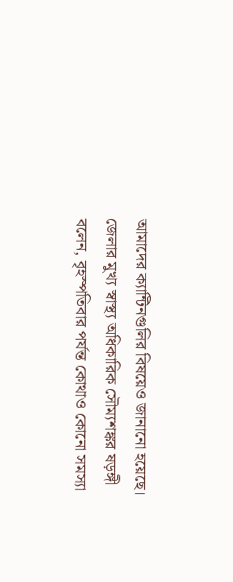আমাদের ক্যান্টিনগুলির বিষয়েও জানানো হয়েছে। জেলার মুখ্য স্বাস্থ্য অধিকারিক সৌম্যশঙ্কর ষড়ঙ্গী বলেন, বৃহস্পতিবার পর্যন্ত কোথাও কোনো সমস্যা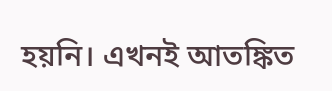হয়নি। এখনই আতঙ্কিত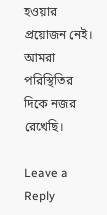হওয়ার প্রয়োজন নেই। আমরা পরিস্থিতির দিকে নজর রেখেছি।

Leave a Reply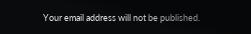Your email address will not be published.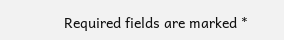Required fields are marked *